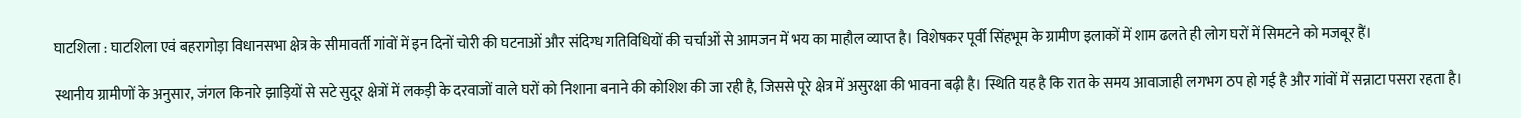घाटशिला : घाटशिला एवं बहरागोड़ा विधानसभा क्षेत्र के सीमावर्ती गांवों में इन दिनों चोरी की घटनाओं और संदिग्ध गतिविधियों की चर्चाओं से आमजन में भय का माहौल व्याप्त है। विशेषकर पूर्वी सिंहभूम के ग्रामीण इलाकों में शाम ढलते ही लोग घरों में सिमटने को मजबूर हैं।

स्थानीय ग्रामीणों के अनुसार, जंगल किनारे झाड़ियों से सटे सुदूर क्षेत्रों में लकड़ी के दरवाजों वाले घरों को निशाना बनाने की कोशिश की जा रही है, जिससे पूरे क्षेत्र में असुरक्षा की भावना बढ़ी है। स्थिति यह है कि रात के समय आवाजाही लगभग ठप हो गई है और गांवों में सन्नाटा पसरा रहता है।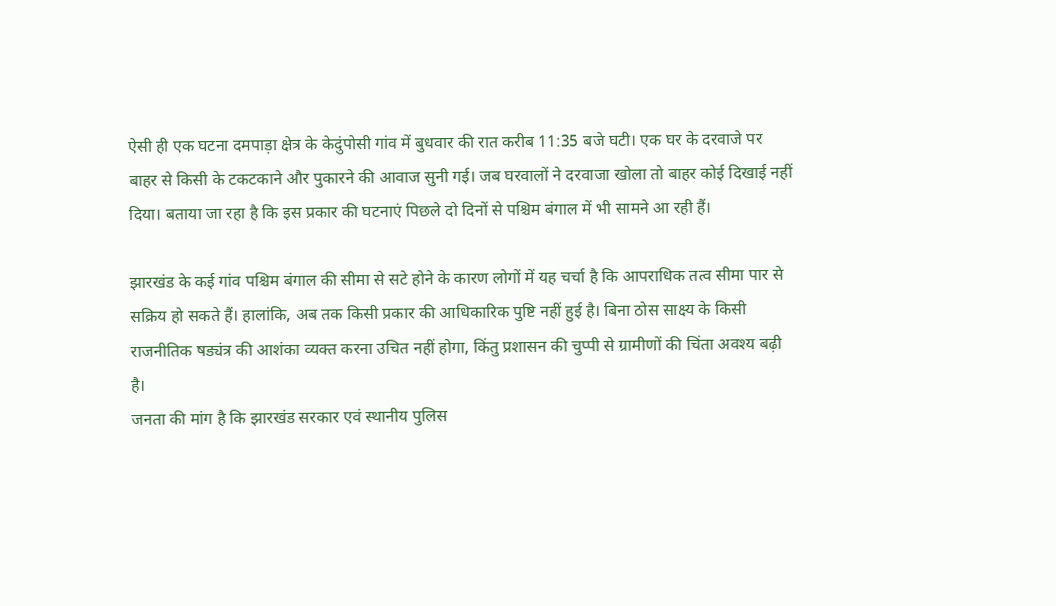ऐसी ही एक घटना दमपाड़ा क्षेत्र के केदुंपोसी गांव में बुधवार की रात करीब 11:35 बजे घटी। एक घर के दरवाजे पर बाहर से किसी के टकटकाने और पुकारने की आवाज सुनी गई। जब घरवालों ने दरवाजा खोला तो बाहर कोई दिखाई नहीं दिया। बताया जा रहा है कि इस प्रकार की घटनाएं पिछले दो दिनों से पश्चिम बंगाल में भी सामने आ रही हैं।

झारखंड के कई गांव पश्चिम बंगाल की सीमा से सटे होने के कारण लोगों में यह चर्चा है कि आपराधिक तत्व सीमा पार से सक्रिय हो सकते हैं। हालांकि, अब तक किसी प्रकार की आधिकारिक पुष्टि नहीं हुई है। बिना ठोस साक्ष्य के किसी राजनीतिक षड्यंत्र की आशंका व्यक्त करना उचित नहीं होगा, किंतु प्रशासन की चुप्पी से ग्रामीणों की चिंता अवश्य बढ़ी है।
जनता की मांग है कि झारखंड सरकार एवं स्थानीय पुलिस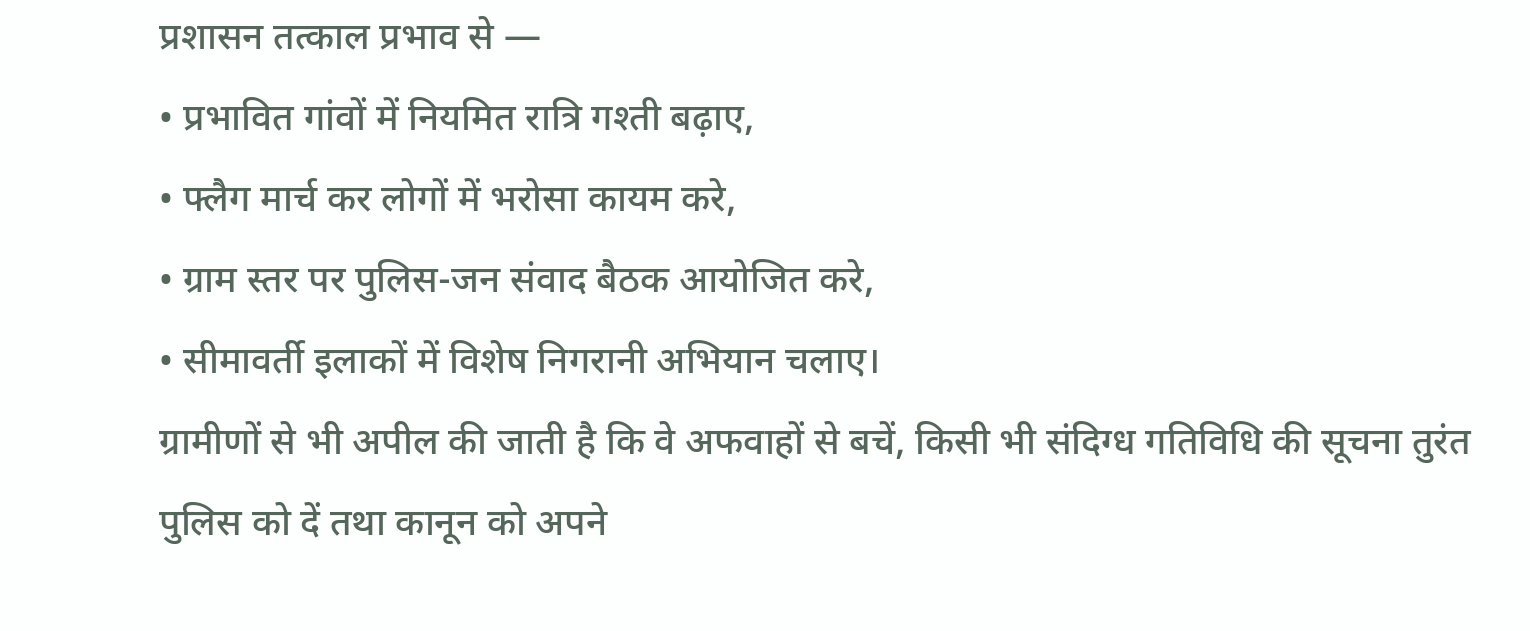प्रशासन तत्काल प्रभाव से —
• प्रभावित गांवों में नियमित रात्रि गश्ती बढ़ाए,
• फ्लैग मार्च कर लोगों में भरोसा कायम करे,
• ग्राम स्तर पर पुलिस-जन संवाद बैठक आयोजित करे,
• सीमावर्ती इलाकों में विशेष निगरानी अभियान चलाए।
ग्रामीणों से भी अपील की जाती है कि वे अफवाहों से बचें, किसी भी संदिग्ध गतिविधि की सूचना तुरंत पुलिस को दें तथा कानून को अपने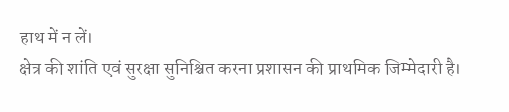हाथ में न लें।
क्षेत्र की शांति एवं सुरक्षा सुनिश्चित करना प्रशासन की प्राथमिक जिम्मेदारी है।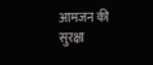आमजन की सुरक्षा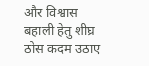और विश्वास बहाली हेतु शीघ्र ठोस कदम उठाए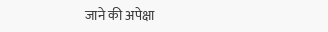जाने की अपेक्षा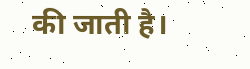की जाती है।